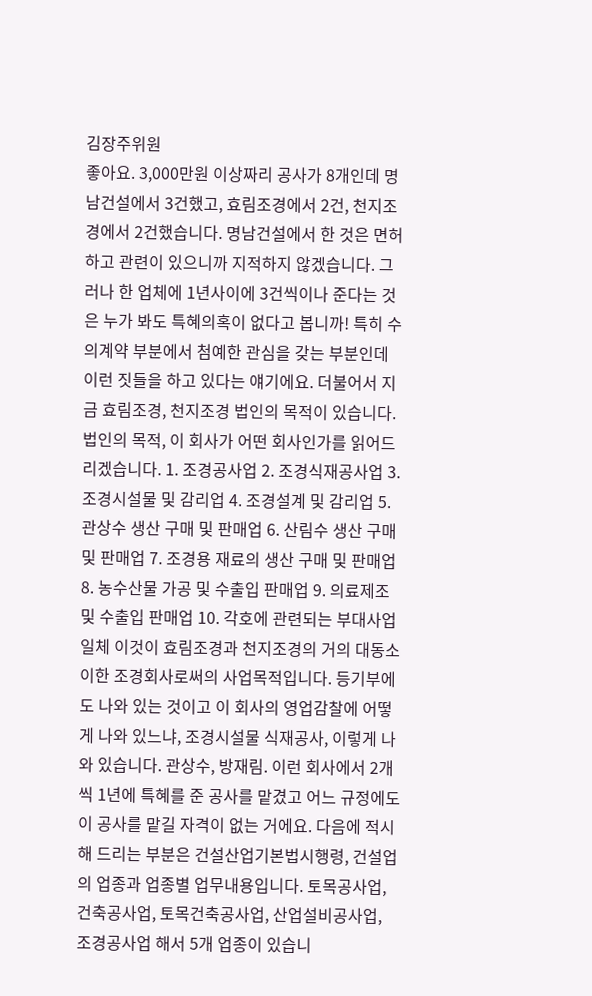김장주위원
좋아요. 3,000만원 이상짜리 공사가 8개인데 명남건설에서 3건했고, 효림조경에서 2건, 천지조경에서 2건했습니다. 명남건설에서 한 것은 면허하고 관련이 있으니까 지적하지 않겠습니다. 그러나 한 업체에 1년사이에 3건씩이나 준다는 것은 누가 봐도 특혜의혹이 없다고 봅니까! 특히 수의계약 부분에서 첨예한 관심을 갖는 부분인데 이런 짓들을 하고 있다는 얘기에요. 더불어서 지금 효림조경, 천지조경 법인의 목적이 있습니다. 법인의 목적, 이 회사가 어떤 회사인가를 읽어드리겠습니다. 1. 조경공사업 2. 조경식재공사업 3. 조경시설물 및 감리업 4. 조경설계 및 감리업 5. 관상수 생산 구매 및 판매업 6. 산림수 생산 구매 및 판매업 7. 조경용 재료의 생산 구매 및 판매업 8. 농수산물 가공 및 수출입 판매업 9. 의료제조 및 수출입 판매업 10. 각호에 관련되는 부대사업 일체 이것이 효림조경과 천지조경의 거의 대동소이한 조경회사로써의 사업목적입니다. 등기부에도 나와 있는 것이고 이 회사의 영업감찰에 어떻게 나와 있느냐, 조경시설물 식재공사, 이렇게 나와 있습니다. 관상수, 방재림. 이런 회사에서 2개씩 1년에 특혜를 준 공사를 맡겼고 어느 규정에도 이 공사를 맡길 자격이 없는 거에요. 다음에 적시해 드리는 부분은 건설산업기본법시행령, 건설업의 업종과 업종별 업무내용입니다. 토목공사업, 건축공사업, 토목건축공사업, 산업설비공사업, 조경공사업 해서 5개 업종이 있습니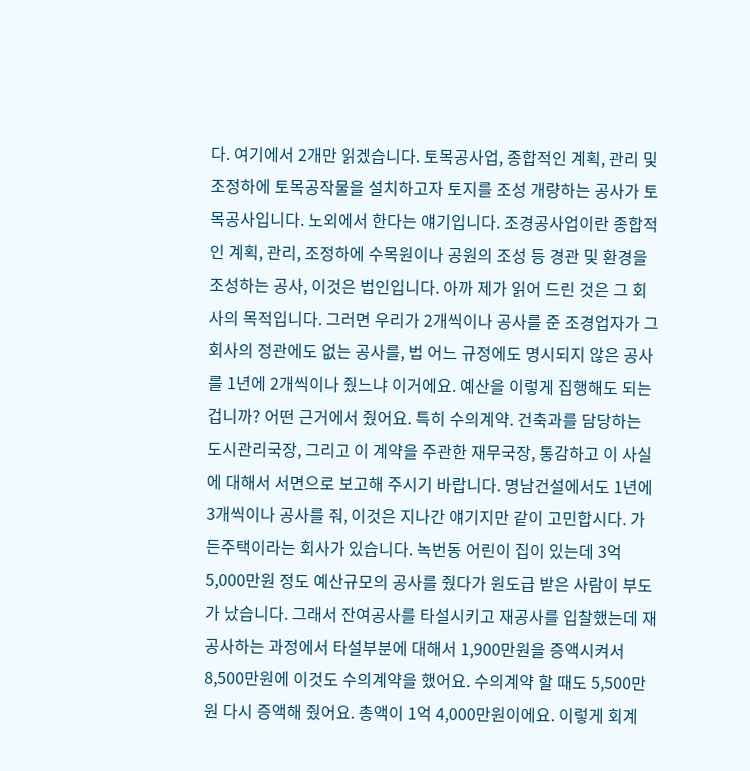다. 여기에서 2개만 읽겠습니다. 토목공사업, 종합적인 계획, 관리 및 조정하에 토목공작물을 설치하고자 토지를 조성 개량하는 공사가 토목공사입니다. 노외에서 한다는 얘기입니다. 조경공사업이란 종합적인 계획, 관리, 조정하에 수목원이나 공원의 조성 등 경관 및 환경을 조성하는 공사, 이것은 법인입니다. 아까 제가 읽어 드린 것은 그 회사의 목적입니다. 그러면 우리가 2개씩이나 공사를 준 조경업자가 그 회사의 정관에도 없는 공사를, 법 어느 규정에도 명시되지 않은 공사를 1년에 2개씩이나 줬느냐 이거에요. 예산을 이렇게 집행해도 되는 겁니까? 어떤 근거에서 줬어요. 특히 수의계약. 건축과를 담당하는 도시관리국장, 그리고 이 계약을 주관한 재무국장, 통감하고 이 사실에 대해서 서면으로 보고해 주시기 바랍니다. 명남건설에서도 1년에 3개씩이나 공사를 줘, 이것은 지나간 얘기지만 같이 고민합시다. 가든주택이라는 회사가 있습니다. 녹번동 어린이 집이 있는데 3억 5,000만원 정도 예산규모의 공사를 줬다가 원도급 받은 사람이 부도가 났습니다. 그래서 잔여공사를 타설시키고 재공사를 입찰했는데 재공사하는 과정에서 타설부분에 대해서 1,900만원을 증액시켜서 8,500만원에 이것도 수의계약을 했어요. 수의계약 할 때도 5,500만원 다시 증액해 줬어요. 총액이 1억 4,000만원이에요. 이렇게 회계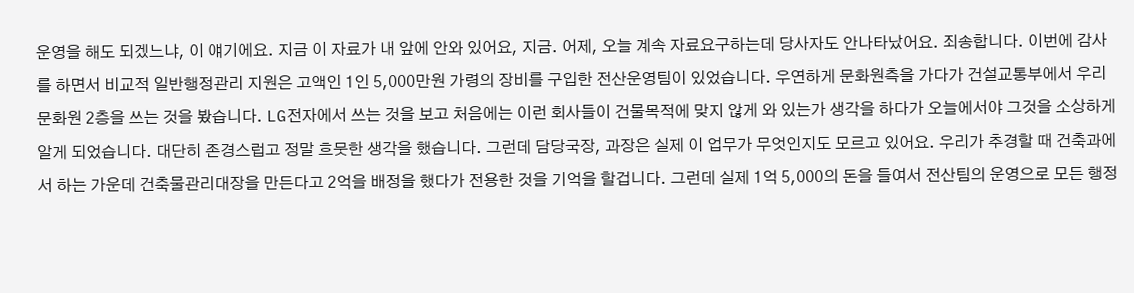운영을 해도 되겠느냐, 이 얘기에요. 지금 이 자료가 내 앞에 안와 있어요, 지금. 어제, 오늘 계속 자료요구하는데 당사자도 안나타났어요. 죄송합니다. 이번에 감사를 하면서 비교적 일반행정관리 지원은 고액인 1인 5,000만원 가령의 장비를 구입한 전산운영팀이 있었습니다. 우연하게 문화원측을 가다가 건설교통부에서 우리 문화원 2층을 쓰는 것을 봤습니다. LG전자에서 쓰는 것을 보고 처음에는 이런 회사들이 건물목적에 맞지 않게 와 있는가 생각을 하다가 오늘에서야 그것을 소상하게 알게 되었습니다. 대단히 존경스럽고 정말 흐뭇한 생각을 했습니다. 그런데 담당국장, 과장은 실제 이 업무가 무엇인지도 모르고 있어요. 우리가 추경할 때 건축과에서 하는 가운데 건축물관리대장을 만든다고 2억을 배정을 했다가 전용한 것을 기억을 할겁니다. 그런데 실제 1억 5,000의 돈을 들여서 전산팀의 운영으로 모든 행정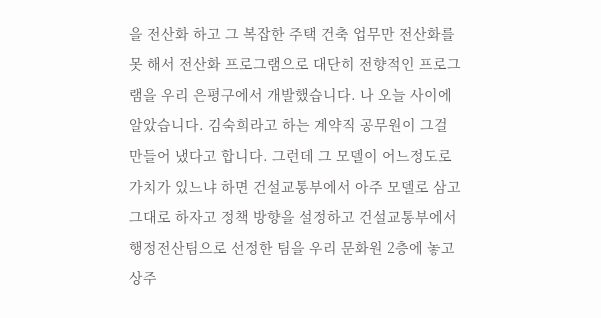을 전산화 하고 그 복잡한 주택 건축 업무만 전산화를 못 해서 전산화 프로그램으로 대단히 전향적인 프로그램을 우리 은평구에서 개발했습니다. 나 오늘 사이에 알았습니다. 김숙희라고 하는 계약직 공무원이 그걸 만들어 냈다고 합니다. 그런데 그 모델이 어느정도로 가치가 있느냐 하면 건설교통부에서 아주 모델로 삼고 그대로 하자고 정책 방향을 설정하고 건설교통부에서 행정전산팀으로 선정한 팀을 우리 문화원 2층에 놓고 상주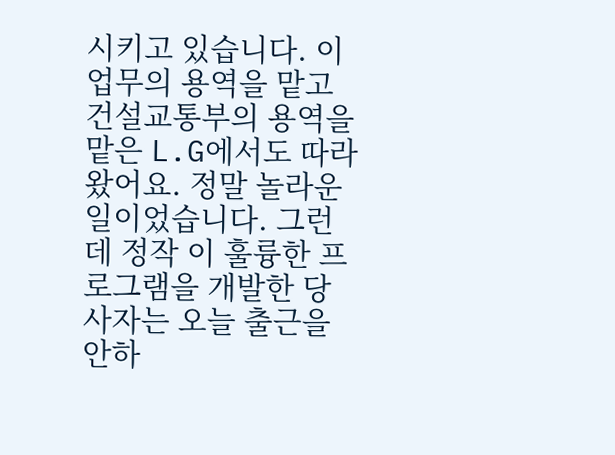시키고 있습니다. 이 업무의 용역을 맡고 건설교통부의 용역을 맡은 L.G에서도 따라 왔어요. 정말 놀라운 일이었습니다. 그런데 정작 이 훌륭한 프로그램을 개발한 당사자는 오늘 출근을 안하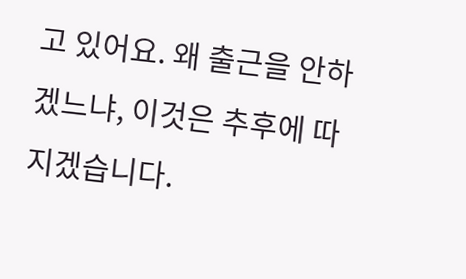고 있어요. 왜 출근을 안하겠느냐, 이것은 추후에 따지겠습니다.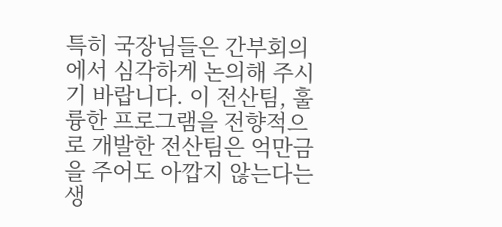특히 국장님들은 간부회의에서 심각하게 논의해 주시기 바랍니다. 이 전산팀, 훌륭한 프로그램을 전향적으로 개발한 전산팀은 억만금을 주어도 아깝지 않는다는 생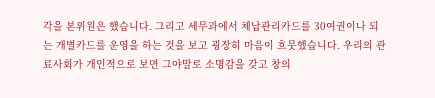각을 본위원은 했습니다. 그리고 세무과에서 체납관리카드를 30여권이나 되는 개별카드를 운영을 하는 것을 보고 굉장히 마음이 흐뭇했습니다. 우리의 관료사회가 개인적으로 보면 그야말로 소명감을 갖고 창의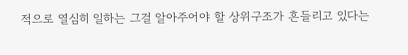적으로 열심히 일하는 그걸 알아주어야 할 상위구조가 흔들리고 있다는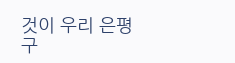것이 우리 은평구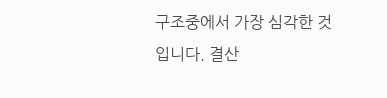구조중에서 가장 심각한 것입니다. 결산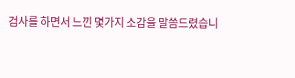검사를 하면서 느낀 몇가지 소감을 말씀드렸습니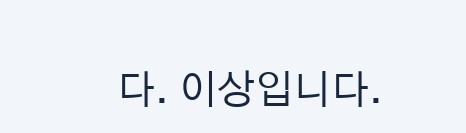다. 이상입니다.